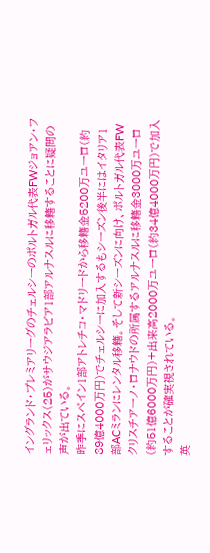イングランド・プレミアリーグのチェルシーのポルトガル代表FWジョアン・フェリックス(25)がサウジアラビア1部アルナスルに移籍することに疑問の声が出ている。
昨季にスペイン1部アトレチコ・マドリードから移籍金5200万ユーロ(約89億4000万円)でチェルシーに加入するもシーズン後半にはイタリア1部ACミランにレンタル移籍。そして新シーズンに向け、ポルトガル代表FWクリスチアーノ・ロナウドの所属するアルナスルに移籍金3000万ユーロ(約51億6000万円)+出来高2000万ユーロ(約34億4000万円)で加入することが確実視されている。
英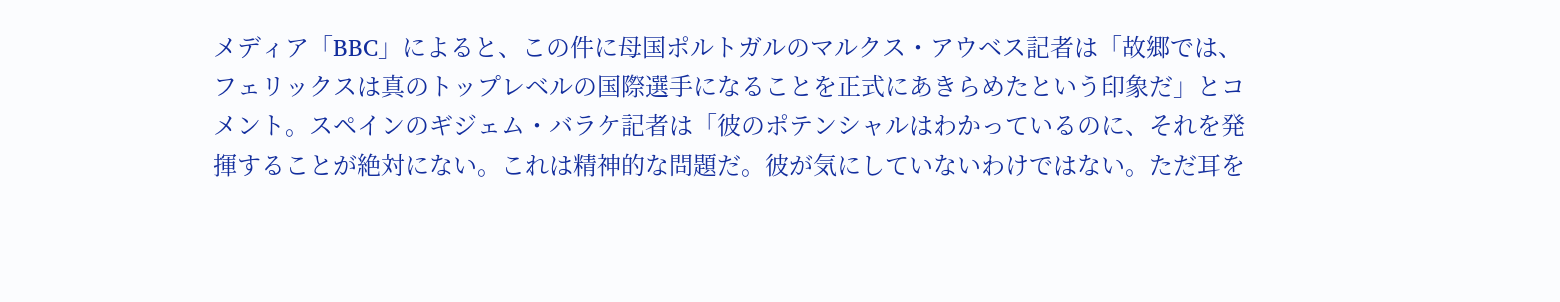メディア「BBC」によると、この件に母国ポルトガルのマルクス・アウベス記者は「故郷では、フェリックスは真のトップレベルの国際選手になることを正式にあきらめたという印象だ」とコメント。スペインのギジェム・バラケ記者は「彼のポテンシャルはわかっているのに、それを発揮することが絶対にない。これは精神的な問題だ。彼が気にしていないわけではない。ただ耳を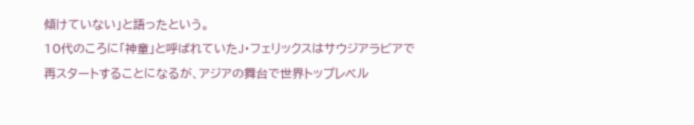傾けていない」と語ったという。
10代のころに「神童」と呼ばれていたJ・フェリックスはサウジアラビアで再スタートすることになるが、アジアの舞台で世界トップレベル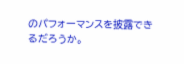のパフォーマンスを披露できるだろうか。